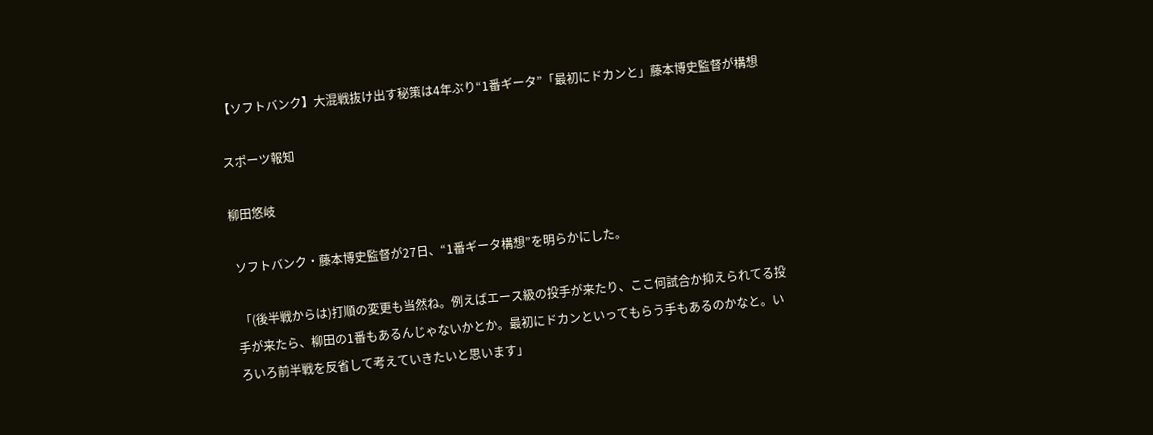【ソフトバンク】大混戦抜け出す秘策は4年ぶり“1番ギータ”「最初にドカンと」藤本博史監督が構想

スポーツ報知

柳田悠岐

 ソフトバンク・藤本博史監督が27日、“1番ギータ構想”を明らかにした。

 「(後半戦からは)打順の変更も当然ね。例えばエース級の投手が来たり、ここ何試合か抑えられてる投手が来たら、柳田の1番もあるんじゃないかとか。最初にドカンといってもらう手もあるのかなと。いろいろ前半戦を反省して考えていきたいと思います」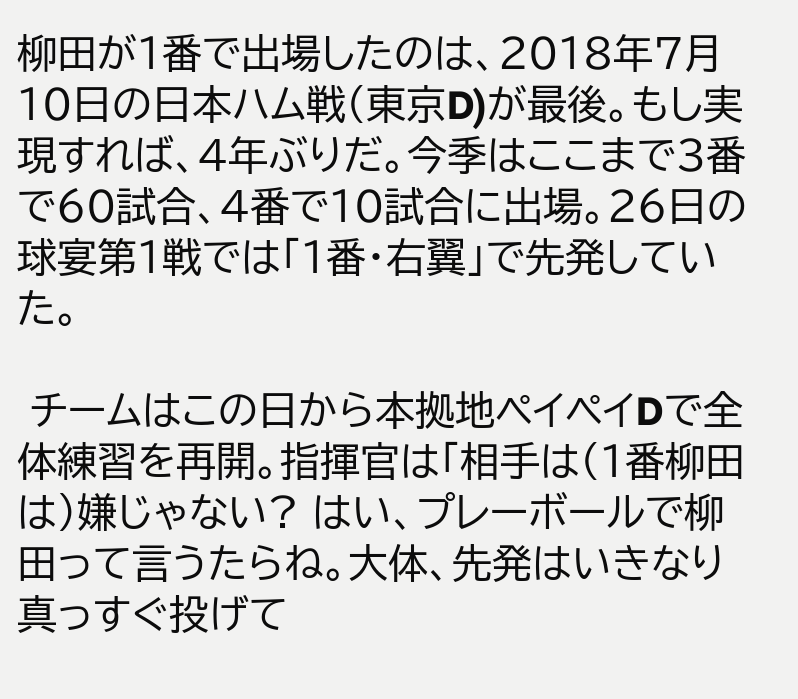柳田が1番で出場したのは、2018年7月10日の日本ハム戦(東京D)が最後。もし実現すれば、4年ぶりだ。今季はここまで3番で60試合、4番で10試合に出場。26日の球宴第1戦では「1番・右翼」で先発していた。

 チームはこの日から本拠地ペイペイDで全体練習を再開。指揮官は「相手は(1番柳田は)嫌じゃない? はい、プレーボールで柳田って言うたらね。大体、先発はいきなり真っすぐ投げて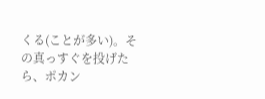くる(ことが多い)。その真っすぐを投げたら、ポカン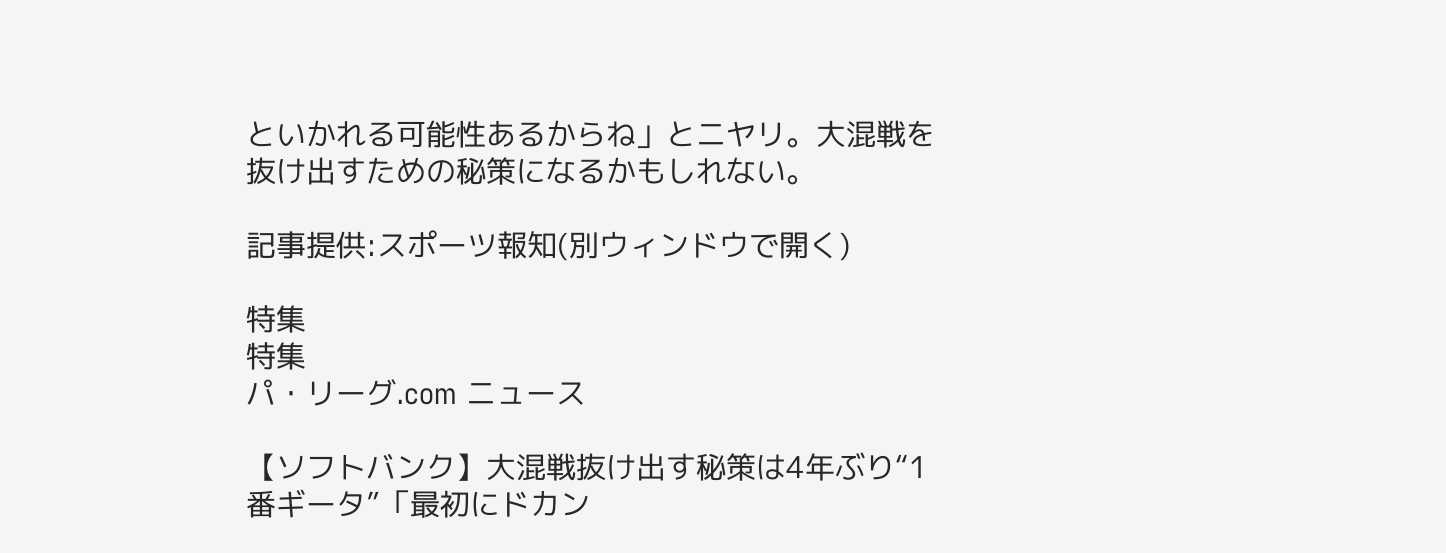といかれる可能性あるからね」とニヤリ。大混戦を抜け出すための秘策になるかもしれない。

記事提供:スポーツ報知(別ウィンドウで開く)

特集
特集
パ・リーグ.com ニュース

【ソフトバンク】大混戦抜け出す秘策は4年ぶり“1番ギータ”「最初にドカン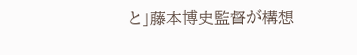と」藤本博史監督が構想